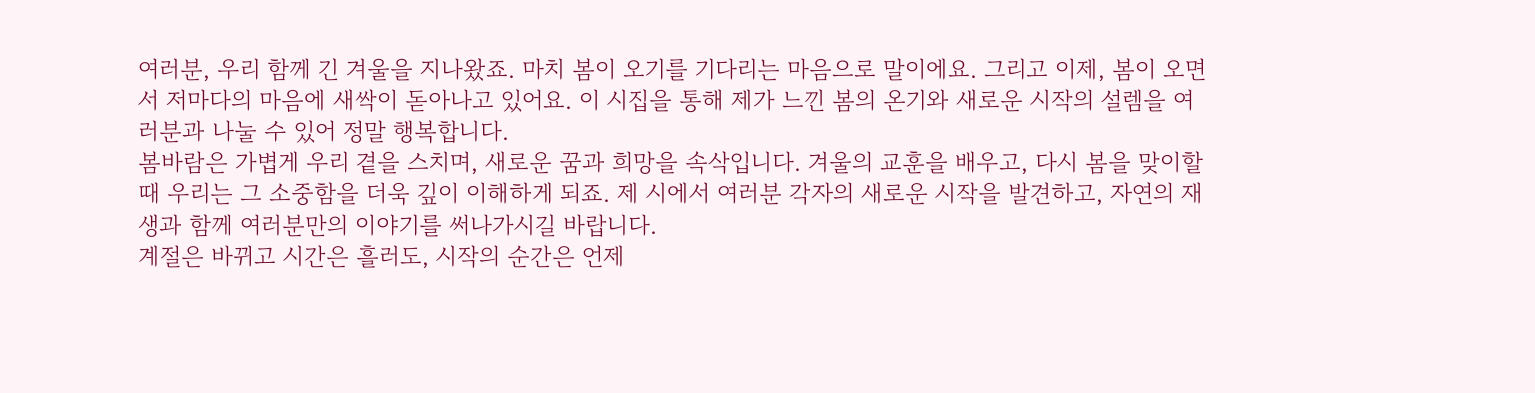여러분, 우리 함께 긴 겨울을 지나왔죠. 마치 봄이 오기를 기다리는 마음으로 말이에요. 그리고 이제, 봄이 오면서 저마다의 마음에 새싹이 돋아나고 있어요. 이 시집을 통해 제가 느낀 봄의 온기와 새로운 시작의 설렘을 여러분과 나눌 수 있어 정말 행복합니다.
봄바람은 가볍게 우리 곁을 스치며, 새로운 꿈과 희망을 속삭입니다. 겨울의 교훈을 배우고, 다시 봄을 맞이할 때 우리는 그 소중함을 더욱 깊이 이해하게 되죠. 제 시에서 여러분 각자의 새로운 시작을 발견하고, 자연의 재생과 함께 여러분만의 이야기를 써나가시길 바랍니다.
계절은 바뀌고 시간은 흘러도, 시작의 순간은 언제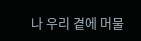나 우리 곁에 머물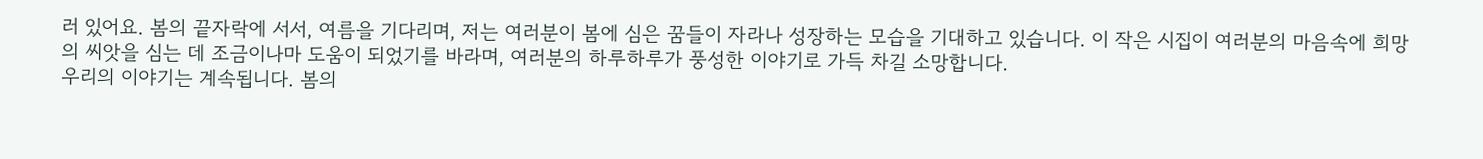러 있어요. 봄의 끝자락에 서서, 여름을 기다리며, 저는 여러분이 봄에 심은 꿈들이 자라나 성장하는 모습을 기대하고 있습니다. 이 작은 시집이 여러분의 마음속에 희망의 씨앗을 심는 데 조금이나마 도움이 되었기를 바라며, 여러분의 하루하루가 풍성한 이야기로 가득 차길 소망합니다.
우리의 이야기는 계속됩니다. 봄의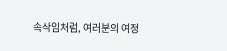속삭임처럼, 여러분의 여정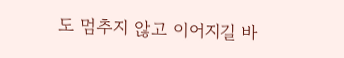도 멈추지 않고 이어지길 바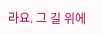라요. 그 길 위에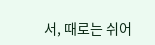서, 때로는 쉬어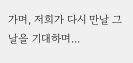가며, 저희가 다시 만날 그날을 기대하며...